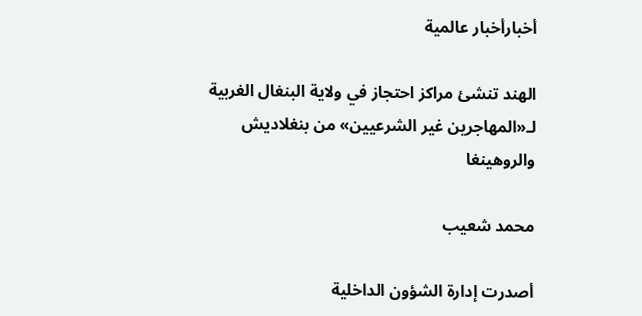أخبارأخبار عالمية

الهند تنشئ مراكز احتجاز في ولاية البنغال الغربية لـ«المهاجرين غير الشرعيين» من بنغلاديش والروهينغا

محمد شعيب

أصدرت إدارة الشؤون الداخلية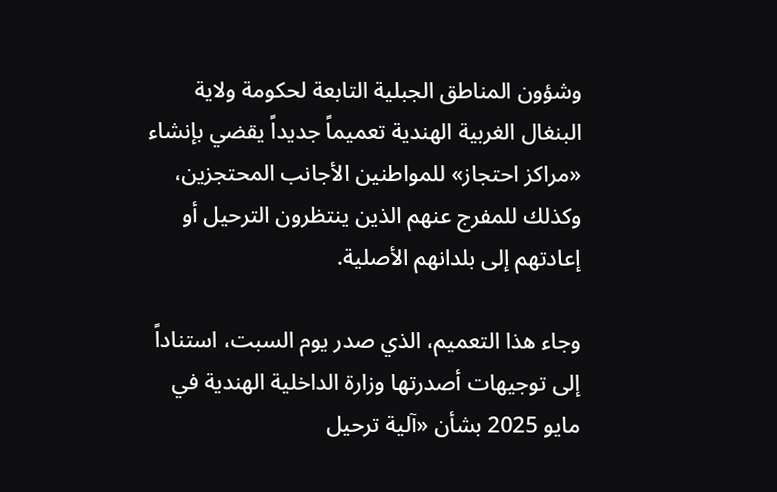وشؤون المناطق الجبلية التابعة لحكومة ولاية البنغال الغربية الهندية تعميماً جديداً يقضي بإنشاء «مراكز احتجاز» للمواطنين الأجانب المحتجزين، وكذلك للمفرج عنهم الذين ينتظرون الترحيل أو إعادتهم إلى بلدانهم الأصلية.

وجاء هذا التعميم، الذي صدر يوم السبت، استناداً إلى توجيهات أصدرتها وزارة الداخلية الهندية في مايو 2025 بشأن «آلية ترحيل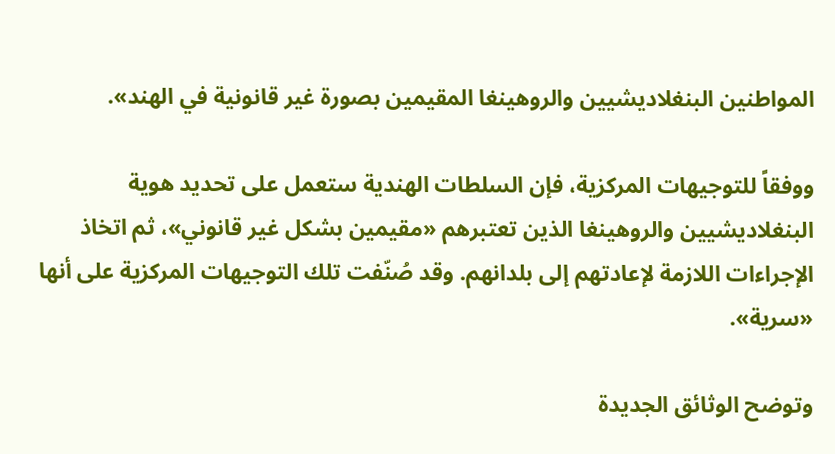المواطنين البنغلاديشيين والروهينغا المقيمين بصورة غير قانونية في الهند».

ووفقاً للتوجيهات المركزية، فإن السلطات الهندية ستعمل على تحديد هوية البنغلاديشيين والروهينغا الذين تعتبرهم «مقيمين بشكل غير قانوني»، ثم اتخاذ الإجراءات اللازمة لإعادتهم إلى بلدانهم. وقد صُنّفت تلك التوجيهات المركزية على أنها «سرية».

وتوضح الوثائق الجديدة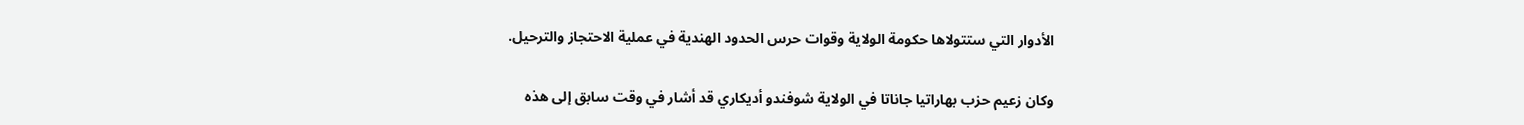الأدوار التي ستتولاها حكومة الولاية وقوات حرس الحدود الهندية في عملية الاحتجاز والترحيل.

وكان زعيم حزب بهاراتيا جاناتا في الولاية شوفندو أديكاري قد أشار في وقت سابق إلى هذه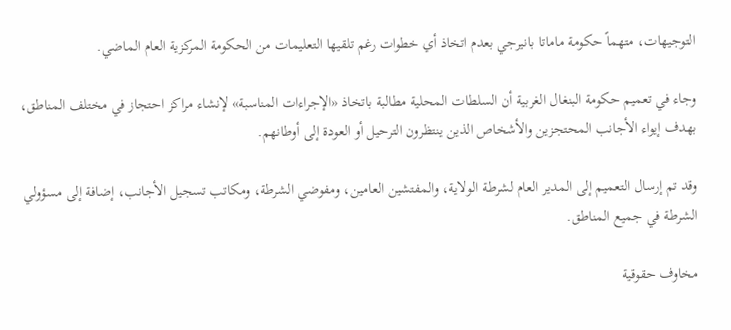التوجيهات، متهماً حكومة ماماتا بانيرجي بعدم اتخاذ أي خطوات رغم تلقيها التعليمات من الحكومة المركزية العام الماضي.

وجاء في تعميم حكومة البنغال الغربية أن السلطات المحلية مطالبة باتخاذ «الإجراءات المناسبة» لإنشاء مراكز احتجاز في مختلف المناطق، بهدف إيواء الأجانب المحتجزين والأشخاص الذين ينتظرون الترحيل أو العودة إلى أوطانهم.

وقد تم إرسال التعميم إلى المدير العام لشرطة الولاية، والمفتشين العامين، ومفوضي الشرطة، ومكاتب تسجيل الأجانب، إضافة إلى مسؤولي الشرطة في جميع المناطق.

مخاوف حقوقية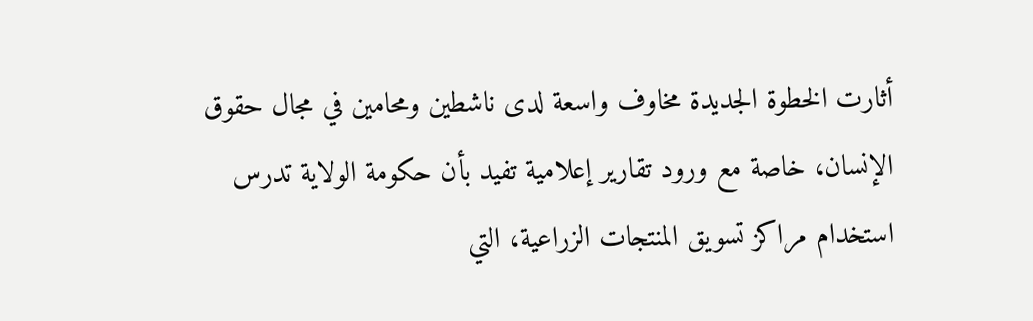أثارت الخطوة الجديدة مخاوف واسعة لدى ناشطين ومحامين في مجال حقوق الإنسان، خاصة مع ورود تقارير إعلامية تفيد بأن حكومة الولاية تدرس استخدام مراكز تسويق المنتجات الزراعية، التي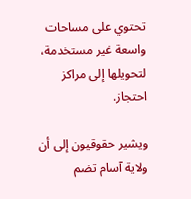تحتوي على مساحات واسعة غير مستخدمة، لتحويلها إلى مراكز احتجاز.

ويشير حقوقيون إلى أن ولاية آسام تضم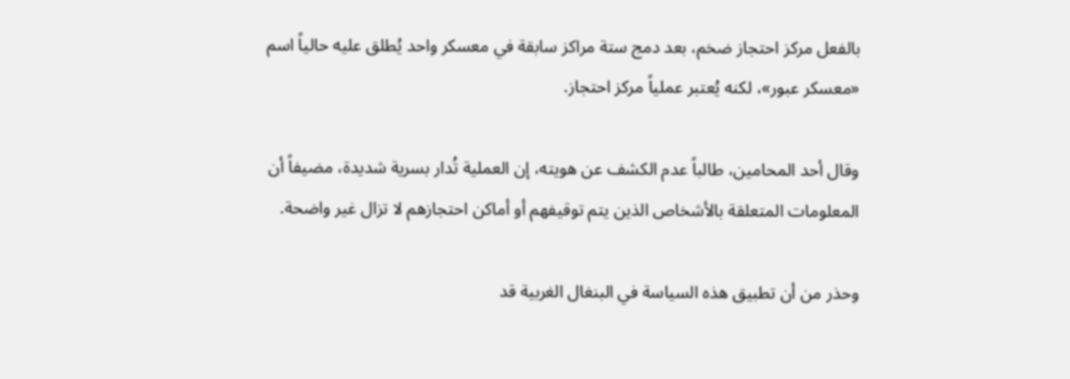بالفعل مركز احتجاز ضخم، بعد دمج ستة مراكز سابقة في معسكر واحد يُطلق عليه حالياً اسم «معسكر عبور»، لكنه يُعتبر عملياً مركز احتجاز.

وقال أحد المحامين، طالباً عدم الكشف عن هويته، إن العملية تُدار بسرية شديدة، مضيفاً أن المعلومات المتعلقة بالأشخاص الذين يتم توقيفهم أو أماكن احتجازهم لا تزال غير واضحة.

وحذر من أن تطبيق هذه السياسة في البنغال الغربية قد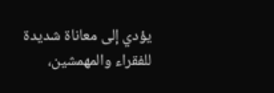يؤدي إلى معاناة شديدة للفقراء والمهمشين،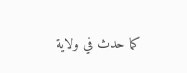كما حدث في ولاية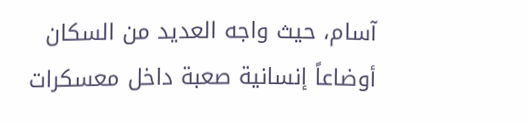آسام، حيث واجه العديد من السكان أوضاعاً إنسانية صعبة داخل معسكرات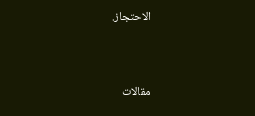الاحتجاز.



مقالات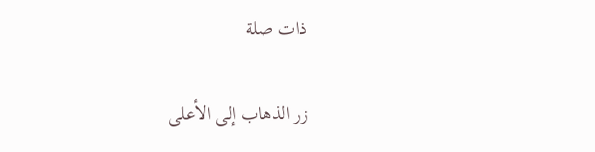ذات صلة

زر الذهاب إلى الأعلى